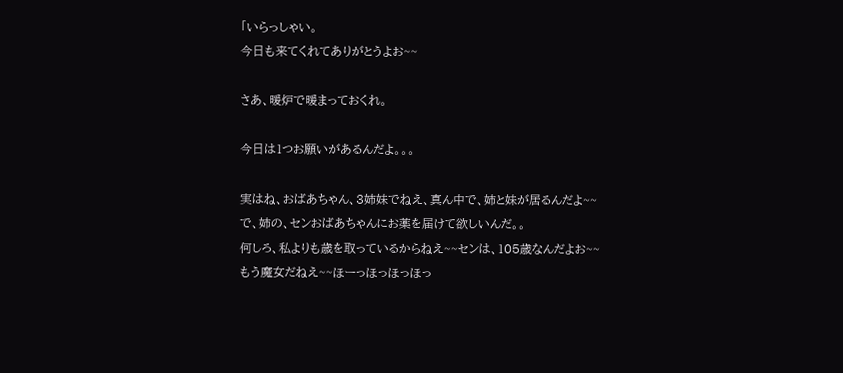「いらっしゃい。
今日も来てくれてありがとうよお~~

さあ、暖炉で暖まっておくれ。

今日は1つお願いがあるんだよ。。。

実はね、おばあちゃん、3姉妹でねえ、真ん中で、姉と妹が居るんだよ~~
で、姉の、センおばあちゃんにお薬を届けて欲しいんだ。。
何しろ、私よりも歳を取っているからねえ~~センは、105歳なんだよお~~
もう魔女だねえ~~ほーっほっほっほっ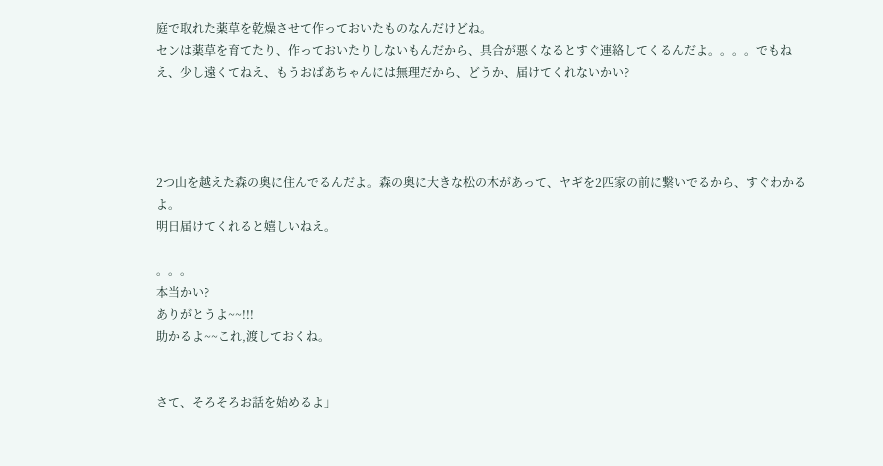庭で取れた薬草を乾燥させて作っておいたものなんだけどね。
センは薬草を育てたり、作っておいたりしないもんだから、具合が悪くなるとすぐ連絡してくるんだよ。。。。でもねえ、少し遠くてねえ、もうおばあちゃんには無理だから、どうか、届けてくれないかい?




2つ山を越えた森の奥に住んでるんだよ。森の奥に大きな松の木があって、ヤギを2匹家の前に繋いでるから、すぐわかるよ。
明日届けてくれると嬉しいねえ。

。。。
本当かい?
ありがとうよ~~!!!
助かるよ~~これ,渡しておくね。


さて、そろそろお話を始めるよ」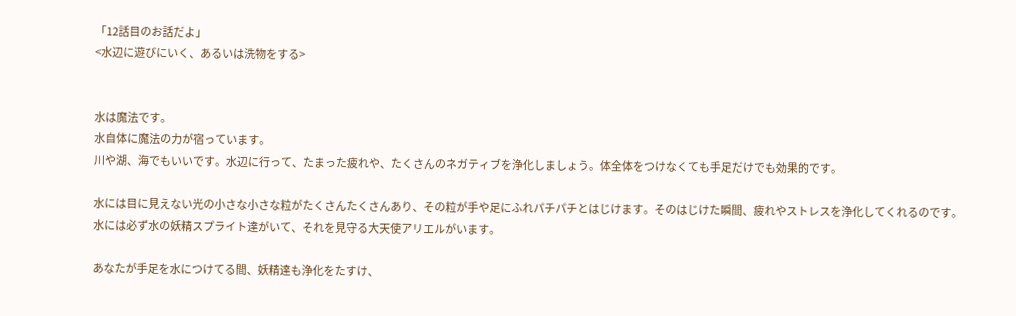「12話目のお話だよ」
<水辺に遊びにいく、あるいは洗物をする>


水は魔法です。
水自体に魔法の力が宿っています。
川や湖、海でもいいです。水辺に行って、たまった疲れや、たくさんのネガティブを浄化しましょう。体全体をつけなくても手足だけでも効果的です。

水には目に見えない光の小さな小さな粒がたくさんたくさんあり、その粒が手や足にふれパチパチとはじけます。そのはじけた瞬間、疲れやストレスを浄化してくれるのです。
水には必ず水の妖精スプライト達がいて、それを見守る大天使アリエルがいます。

あなたが手足を水につけてる間、妖精達も浄化をたすけ、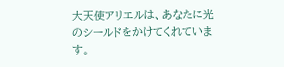大天使アリエルは、あなたに光のシールドをかけてくれています。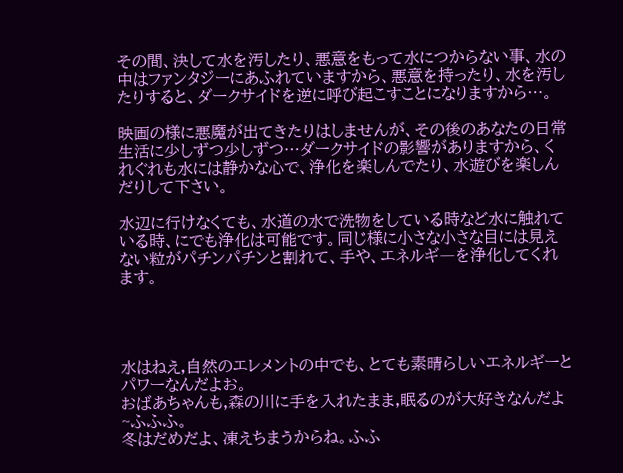その間、決して水を汚したり、悪意をもって水につからない事、水の中はファンタジーにあふれていますから、悪意を持ったり、水を汚したりすると、ダークサイドを逆に呼び起こすことになりますから…。

映画の様に悪魔が出てきたりはしませんが、その後のあなたの日常生活に少しずつ少しずつ…ダークサイドの影響がありますから、くれぐれも水には静かな心で、浄化を楽しんでたり、水遊びを楽しんだりして下さい。

水辺に行けなくても、水道の水で洗物をしている時など水に触れている時、にでも浄化は可能です。同じ様に小さな小さな目には見えない粒がパチンパチンと割れて、手や、エネルギ―を浄化してくれます。




水はねえ,自然のエレメントの中でも、とても素晴らしいエネルギーとパワーなんだよお。
おばあちゃんも,森の川に手を入れたまま,眠るのが大好きなんだよ~ふふふ。
冬はだめだよ、凍えちまうからね。ふふ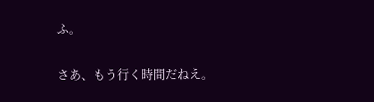ふ。

さあ、もう行く時間だねえ。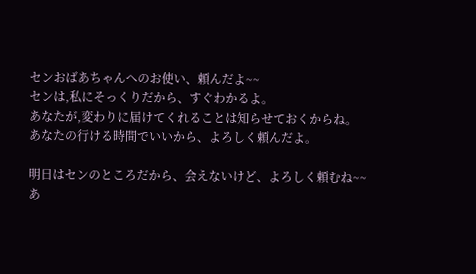センおばあちゃんへのお使い、頼んだよ~~
センは,私にそっくりだから、すぐわかるよ。
あなたが,変わりに届けてくれることは知らせておくからね。
あなたの行ける時間でいいから、よろしく頼んだよ。

明日はセンのところだから、会えないけど、よろしく頼むね~~
あ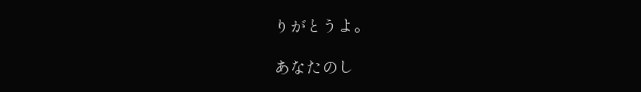りがとうよ。

あなたのし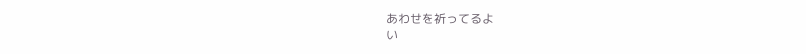あわせを祈ってるよ
い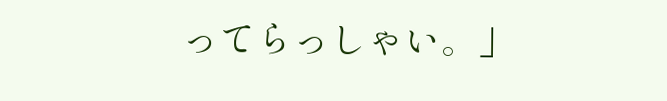ってらっしゃい。」